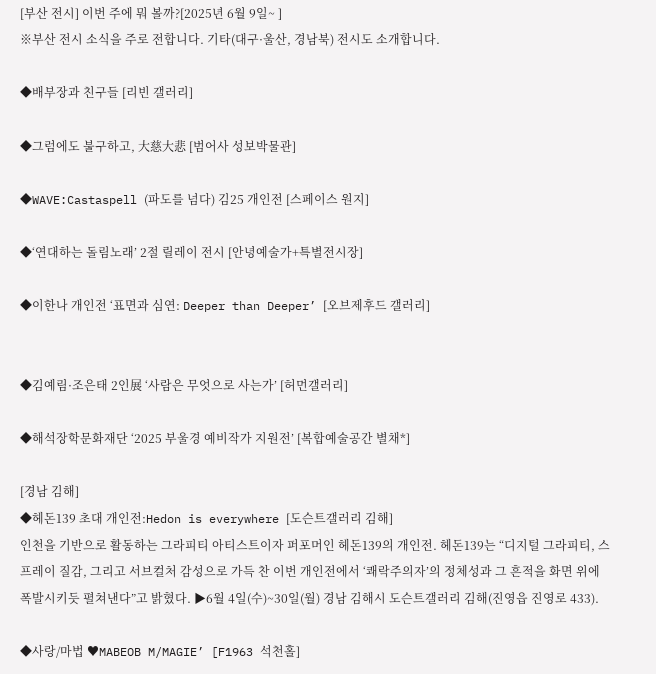[부산 전시] 이번 주에 뭐 볼까?[2025년 6월 9일~ ]
※부산 전시 소식을 주로 전합니다. 기타(대구·울산, 경남북) 전시도 소개합니다.

◆배부장과 친구들 [리빈 갤러리]

◆그럼에도 불구하고, 大慈大悲 [범어사 성보박물관]

◆WAVE:Castaspell (파도를 넘다) 김25 개인전 [스페이스 원지]

◆‘연대하는 돌림노래’ 2절 릴레이 전시 [안녕예술가+특별전시장]

◆이한나 개인전 ‘표면과 심연: Deeper than Deeper’ [오브제후드 갤러리]


◆김예림·조은태 2인展 ‘사람은 무엇으로 사는가’ [허먼갤러리]

◆해석장학문화재단 ‘2025 부울경 예비작가 지원전’ [복합예술공간 별채*]

[경남 김해]
◆헤돈139 초대 개인전:Hedon is everywhere [도슨트갤러리 김해]
인천을 기반으로 활동하는 그라피티 아티스트이자 퍼포머인 헤돈139의 개인전. 헤돈139는 “디지털 그라피티, 스프레이 질감, 그리고 서브컬처 감성으로 가득 찬 이번 개인전에서 ‘쾌락주의자’의 정체성과 그 흔적을 화면 위에 폭발시키듯 펼쳐낸다”고 밝혔다. ▶6월 4일(수)~30일(월) 경남 김해시 도슨트갤러리 김해(진영읍 진영로 433).

◆사랑/마법 ♥MABEOB M/MAGIE’ [F1963 석천홀]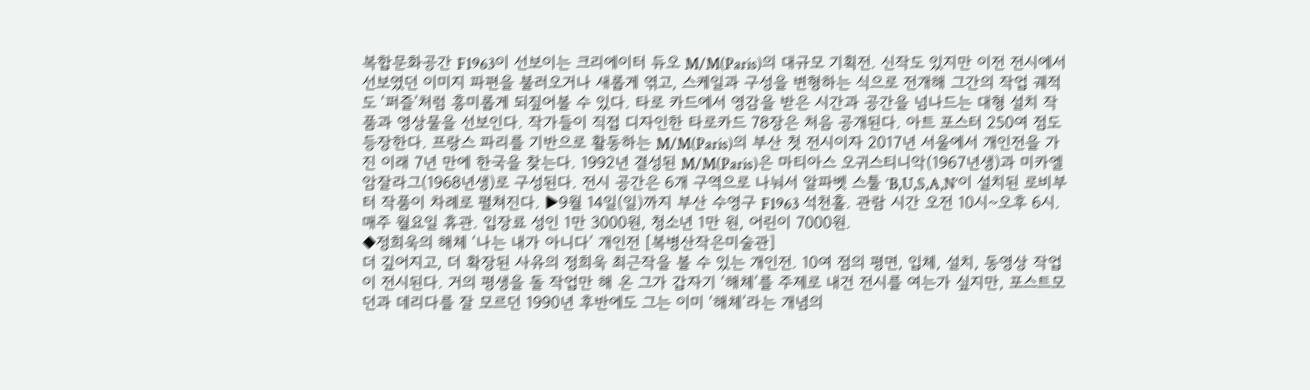복합문화공간 F1963이 선보이는 크리에이터 듀오 M/M(Paris)의 대규모 기획전. 신작도 있지만 이전 전시에서 선보였던 이미지 파편을 불러오거나 새롭게 엮고, 스케일과 구성을 변형하는 식으로 전개해 그간의 작업 궤적도 ‘퍼즐’처럼 흥미롭게 되짚어볼 수 있다. 타로 카드에서 영감을 받은 시간과 공간을 넘나드는 대형 설치 작품과 영상물을 선보인다. 작가들이 직접 디자인한 타로카드 78장은 처음 공개된다. 아트 포스터 250여 점도 등장한다. 프랑스 파리를 기반으로 활동하는 M/M(Paris)의 부산 첫 전시이자 2017년 서울에서 개인전을 가진 이래 7년 만에 한국을 찾는다. 1992년 결성된 M/M(Paris)은 마티아스 오귀스티니악(1967년생)과 미카엘 암잘라그(1968년생)로 구성된다. 전시 공간은 6개 구역으로 나눠서 알파벳 스툴 ‘B,U,S,A,N’이 설치된 로비부터 작품이 차례로 펼쳐진다. ▶9월 14일(일)까지 부산 수영구 F1963 석천홀. 관람 시간 오전 10시~오후 6시. 매주 월요일 휴관. 입장료 성인 1만 3000원, 청소년 1만 원, 어린이 7000원.
◆정희욱의 해체 ‘나는 내가 아니다’ 개인전 [복병산작은미술관]
더 깊어지고, 더 확장된 사유의 정희욱 최근작을 볼 수 있는 개인전. 10여 점의 평면, 입체, 설치, 동영상 작업이 전시된다. 거의 평생을 돌 작업만 해 온 그가 갑자기 ‘해체’를 주제로 내건 전시를 여는가 싶지만, 포스트모던과 데리다를 잘 모르던 1990년 후반에도 그는 이미 ‘해체’라는 개념의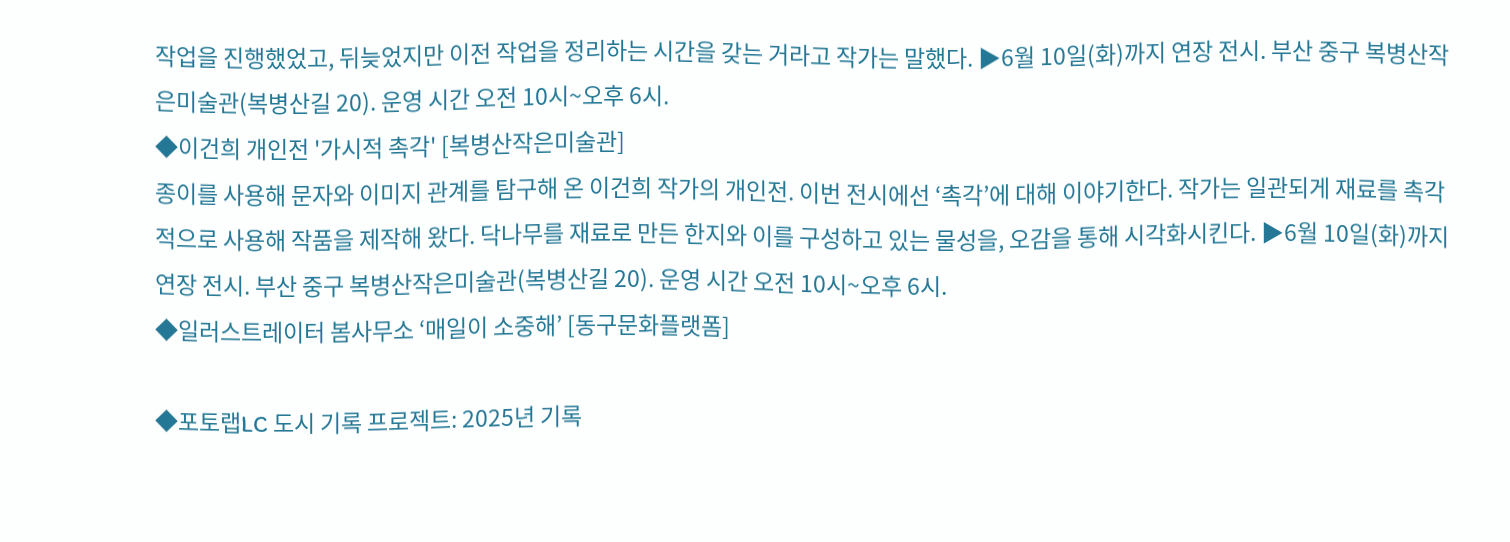작업을 진행했었고, 뒤늦었지만 이전 작업을 정리하는 시간을 갖는 거라고 작가는 말했다. ▶6월 10일(화)까지 연장 전시. 부산 중구 복병산작은미술관(복병산길 20). 운영 시간 오전 10시~오후 6시.
◆이건희 개인전 '가시적 촉각' [복병산작은미술관]
종이를 사용해 문자와 이미지 관계를 탐구해 온 이건희 작가의 개인전. 이번 전시에선 ‘촉각’에 대해 이야기한다. 작가는 일관되게 재료를 촉각적으로 사용해 작품을 제작해 왔다. 닥나무를 재료로 만든 한지와 이를 구성하고 있는 물성을, 오감을 통해 시각화시킨다. ▶6월 10일(화)까지 연장 전시. 부산 중구 복병산작은미술관(복병산길 20). 운영 시간 오전 10시~오후 6시.
◆일러스트레이터 봄사무소 ‘매일이 소중해’ [동구문화플랫폼]

◆포토랩LC 도시 기록 프로젝트: 2025년 기록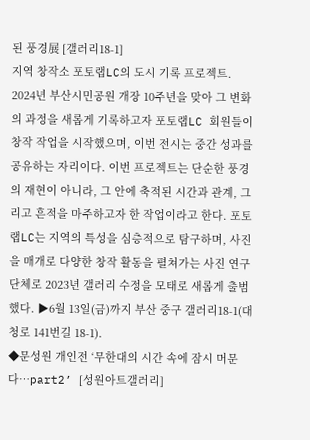된 풍경展 [갤러리18-1]
지역 창작소 포토랩LC의 도시 기록 프로젝트. 2024년 부산시민공원 개장 10주년을 맞아 그 변화의 과정을 새롭게 기록하고자 포토랩LC 회원들이 창작 작업을 시작했으며, 이번 전시는 중간 성과를 공유하는 자리이다. 이번 프로젝트는 단순한 풍경의 재현이 아니라, 그 안에 축적된 시간과 관계, 그리고 흔적을 마주하고자 한 작업이라고 한다. 포토랩LC는 지역의 특성을 심층적으로 탐구하며, 사진을 매개로 다양한 창작 활동을 펼쳐가는 사진 연구 단체로 2023년 갤러리 수정을 모태로 새롭게 출범했다. ▶6월 13일(금)까지 부산 중구 갤러리18-1(대청로 141번길 18-1).
◆문성원 개인전 ‘무한대의 시간 속에 잠시 머문다…part2’ [성원아트갤러리]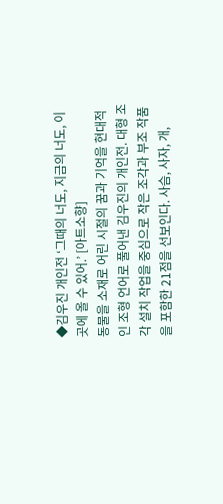◆김우진 개인전 ‘그때의 너도, 지금의 너도, 이곳에 올 수 있어.’ [아트소향]
동물을 소재로 어린 시절의 꿈과 기억을 현대적인 조형 언어로 풀어낸 김우진의 개인전. 대형 조각 설치 작업을 중심으로 작은 조각과 부조 작품을 포함한 21점을 선보인다. 사슴, 사자, 개,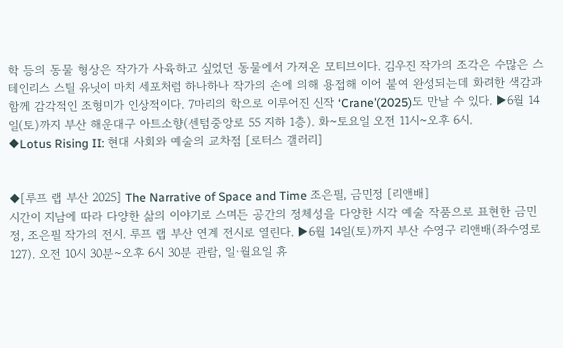학 등의 동물 형상은 작가가 사육하고 싶었던 동물에서 가져온 모티브이다. 김우진 작가의 조각은 수많은 스테인리스 스틸 유닛이 마치 세포처럼 하나하나 작가의 손에 의해 용접해 이어 붙여 완성되는데 화려한 색감과 함께 감각적인 조형미가 인상적이다. 7마리의 학으로 이루어진 신작 ‘Crane’(2025)도 만날 수 있다. ▶6월 14일(토)까지 부산 해운대구 아트소향(센텀중앙로 55 지하 1층). 화~토요일 오전 11시~오후 6시.
◆Lotus Rising II: 현대 사회와 예술의 교차점 [로터스 갤러리]


◆[루프 랩 부산 2025] The Narrative of Space and Time 조은필, 금민정 [리앤배]
시간이 지남에 따라 다양한 삶의 이야기로 스며든 공간의 정체성을 다양한 시각 예술 작품으로 표현한 금민정, 조은필 작가의 전시. 루프 랩 부산 연계 전시로 열린다. ▶6월 14일(토)까지 부산 수영구 리앤배(좌수영로 127). 오전 10시 30분~오후 6시 30분 관람, 일·월요일 휴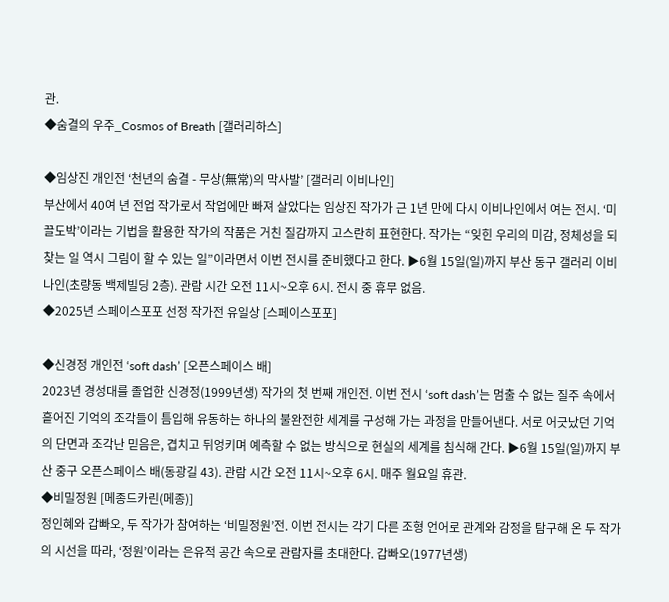관.
◆숨결의 우주_Cosmos of Breath [갤러리하스]

◆임상진 개인전 ‘천년의 숨결 - 무상(無常)의 막사발’ [갤러리 이비나인]
부산에서 40여 년 전업 작가로서 작업에만 빠져 살았다는 임상진 작가가 근 1년 만에 다시 이비나인에서 여는 전시. ‘미끌도박’이라는 기법을 활용한 작가의 작품은 거친 질감까지 고스란히 표현한다. 작가는 “잊힌 우리의 미감, 정체성을 되찾는 일 역시 그림이 할 수 있는 일”이라면서 이번 전시를 준비했다고 한다. ▶6월 15일(일)까지 부산 동구 갤러리 이비나인(초량동 백제빌딩 2층). 관람 시간 오전 11시~오후 6시. 전시 중 휴무 없음.
◆2025년 스페이스포포 선정 작가전 유일상 [스페이스포포]

◆신경정 개인전 ‘soft dash’ [오픈스페이스 배]
2023년 경성대를 졸업한 신경정(1999년생) 작가의 첫 번째 개인전. 이번 전시 ‘soft dash’는 멈출 수 없는 질주 속에서 흩어진 기억의 조각들이 틈입해 유동하는 하나의 불완전한 세계를 구성해 가는 과정을 만들어낸다. 서로 어긋났던 기억의 단면과 조각난 믿음은, 겹치고 뒤엉키며 예측할 수 없는 방식으로 현실의 세계를 침식해 간다. ▶6월 15일(일)까지 부산 중구 오픈스페이스 배(동광길 43). 관람 시간 오전 11시~오후 6시. 매주 월요일 휴관.
◆비밀정원 [메종드카린(메종)]
정인혜와 갑빠오, 두 작가가 참여하는 ‘비밀정원’전. 이번 전시는 각기 다른 조형 언어로 관계와 감정을 탐구해 온 두 작가의 시선을 따라, ‘정원’이라는 은유적 공간 속으로 관람자를 초대한다. 갑빠오(1977년생)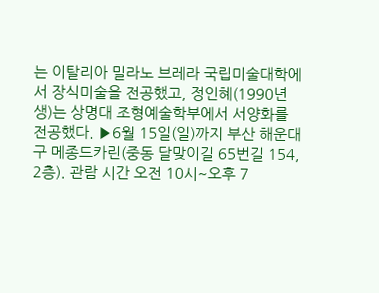는 이탈리아 밀라노 브레라 국립미술대학에서 장식미술을 전공했고, 정인혜(1990년생)는 상명대 조형예술학부에서 서양화를 전공했다. ▶6월 15일(일)까지 부산 해운대구 메종드카린(중동 달맞이길 65번길 154, 2층). 관람 시간 오전 10시~오후 7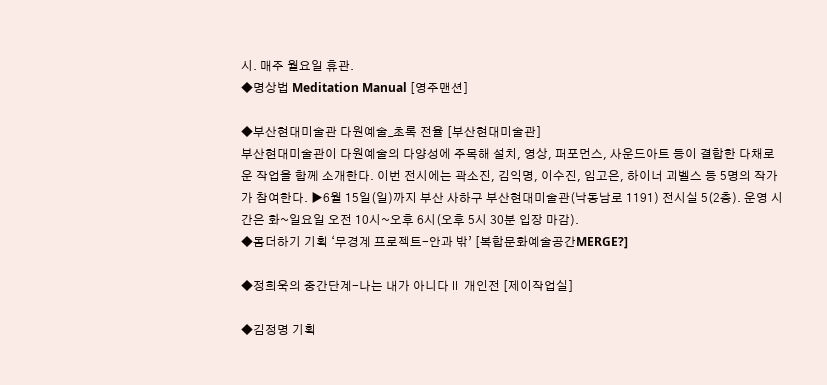시. 매주 월요일 휴관.
◆명상법 Meditation Manual [영주맨션]

◆부산현대미술관 다원예술_초록 전율 [부산현대미술관]
부산현대미술관이 다원예술의 다양성에 주목해 설치, 영상, 퍼포먼스, 사운드아트 등이 결합한 다채로운 작업을 함께 소개한다. 이번 전시에는 곽소진, 김익명, 이수진, 임고은, 하이너 괴벨스 등 5명의 작가가 참여한다. ▶6월 15일(일)까지 부산 사하구 부산현대미술관(낙동남로 1191) 전시실 5(2층). 운영 시간은 화~일요일 오전 10시~오후 6시(오후 5시 30분 입장 마감).
◆몸더하기 기획 ‘무경계 프로젝트-안과 밖’ [복합문화예술공간MERGE?]

◆정희욱의 중간단계-나는 내가 아니다Ⅱ 개인전 [제이작업실]

◆김정명 기획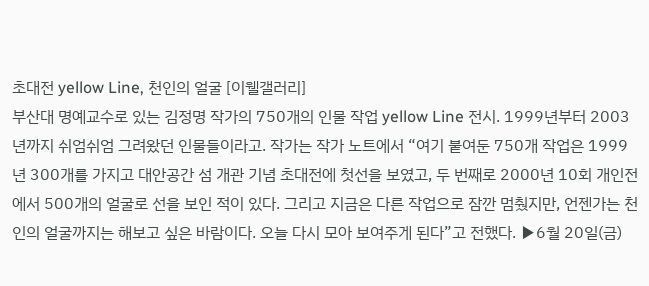초대전 yellow Line, 천인의 얼굴 [이웰갤러리]
부산대 명예교수로 있는 김정명 작가의 750개의 인물 작업 yellow Line 전시. 1999년부터 2003년까지 쉬엄쉬엄 그려왔던 인물들이라고. 작가는 작가 노트에서 “여기 붙여둔 750개 작업은 1999년 300개를 가지고 대안공간 섬 개관 기념 초대전에 첫선을 보였고, 두 번째로 2000년 10회 개인전에서 500개의 얼굴로 선을 보인 적이 있다. 그리고 지금은 다른 작업으로 잠깐 멈췄지만, 언젠가는 천인의 얼굴까지는 해보고 싶은 바람이다. 오늘 다시 모아 보여주게 된다”고 전했다. ▶6월 20일(금)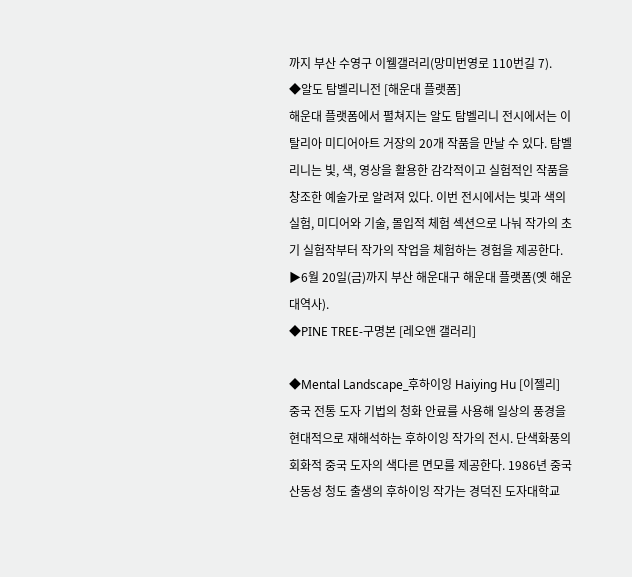까지 부산 수영구 이웰갤러리(망미번영로 110번길 7).
◆알도 탐벨리니전 [해운대 플랫폼]
해운대 플랫폼에서 펼쳐지는 알도 탐벨리니 전시에서는 이탈리아 미디어아트 거장의 20개 작품을 만날 수 있다. 탐벨리니는 빛, 색, 영상을 활용한 감각적이고 실험적인 작품을 창조한 예술가로 알려져 있다. 이번 전시에서는 빛과 색의 실험, 미디어와 기술, 몰입적 체험 섹션으로 나눠 작가의 초기 실험작부터 작가의 작업을 체험하는 경험을 제공한다. ▶6월 20일(금)까지 부산 해운대구 해운대 플랫폼(옛 해운대역사).
◆PINE TREE-구명본 [레오앤 갤러리]

◆Mental Landscape_후하이잉 Haiying Hu [이젤리]
중국 전통 도자 기법의 청화 안료를 사용해 일상의 풍경을 현대적으로 재해석하는 후하이잉 작가의 전시. 단색화풍의 회화적 중국 도자의 색다른 면모를 제공한다. 1986년 중국 산동성 청도 출생의 후하이잉 작가는 경덕진 도자대학교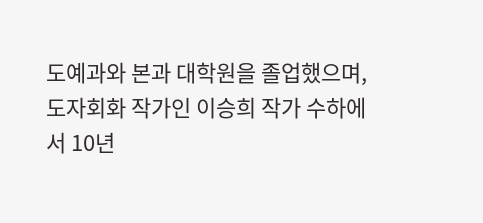도예과와 본과 대학원을 졸업했으며, 도자회화 작가인 이승희 작가 수하에서 10년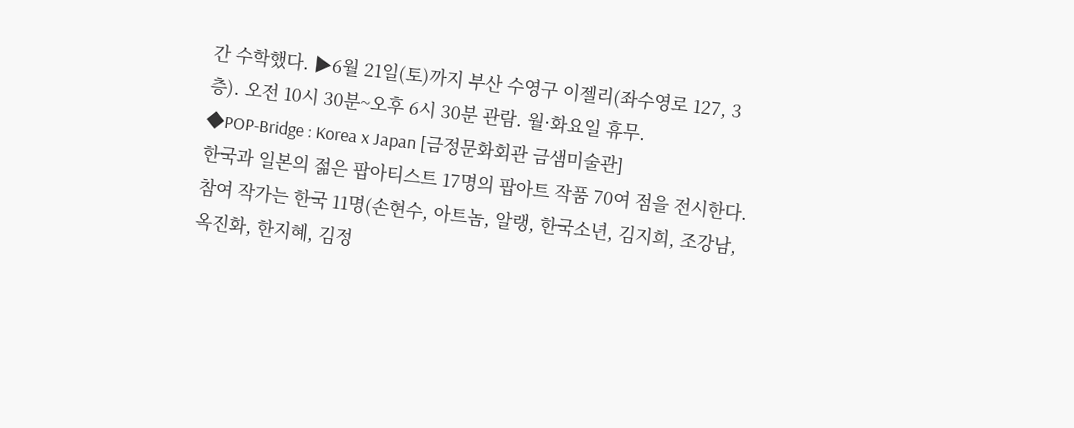간 수학했다. ▶6월 21일(토)까지 부산 수영구 이젤리(좌수영로 127, 3층). 오전 10시 30분~오후 6시 30분 관람. 월·화요일 휴무.
◆POP-Bridge : Korea x Japan [금정문화회관 금샘미술관]
한국과 일본의 젊은 팝아티스트 17명의 팝아트 작품 70여 점을 전시한다. 참여 작가는 한국 11명(손현수, 아트놈, 알랭, 한국소년, 김지희, 조강남, 옥진화, 한지혜, 김정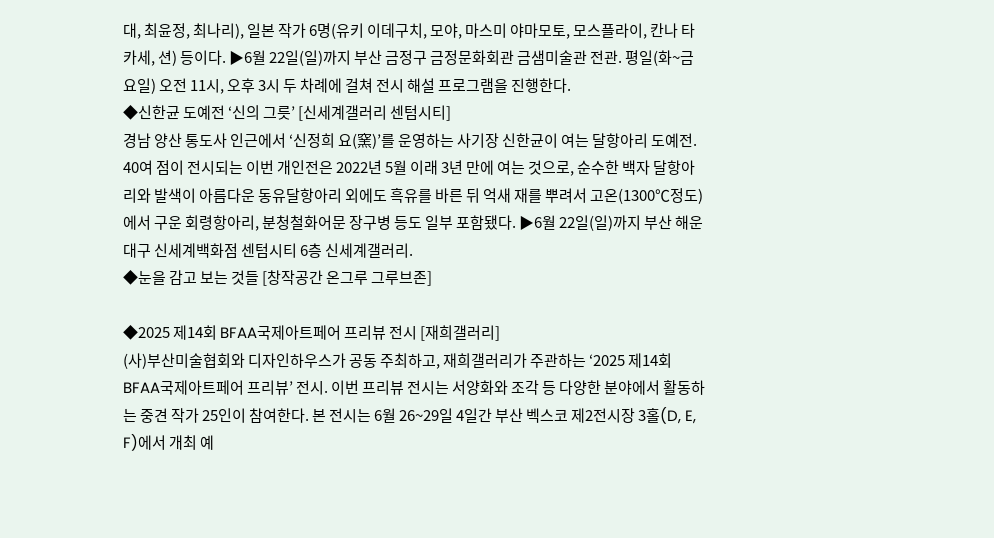대, 최윤정, 최나리), 일본 작가 6명(유키 이데구치, 모야, 마스미 야마모토, 모스플라이, 칸나 타카세, 션) 등이다. ▶6월 22일(일)까지 부산 금정구 금정문화회관 금샘미술관 전관. 평일(화~금요일) 오전 11시, 오후 3시 두 차례에 걸쳐 전시 해설 프로그램을 진행한다.
◆신한균 도예전 ‘신의 그릇’ [신세계갤러리 센텀시티]
경남 양산 통도사 인근에서 ‘신정희 요(窯)’를 운영하는 사기장 신한균이 여는 달항아리 도예전. 40여 점이 전시되는 이번 개인전은 2022년 5월 이래 3년 만에 여는 것으로, 순수한 백자 달항아리와 발색이 아름다운 동유달항아리 외에도 흑유를 바른 뒤 억새 재를 뿌려서 고온(1300℃정도)에서 구운 회령항아리, 분청철화어문 장구병 등도 일부 포함됐다. ▶6월 22일(일)까지 부산 해운대구 신세계백화점 센텀시티 6층 신세계갤러리.
◆눈을 감고 보는 것들 [창작공간 온그루 그루브존]

◆2025 제14회 BFAA국제아트페어 프리뷰 전시 [재희갤러리]
(사)부산미술협회와 디자인하우스가 공동 주최하고, 재희갤러리가 주관하는 ‘2025 제14회 BFAA국제아트페어 프리뷰’ 전시. 이번 프리뷰 전시는 서양화와 조각 등 다양한 분야에서 활동하는 중견 작가 25인이 참여한다. 본 전시는 6월 26~29일 4일간 부산 벡스코 제2전시장 3홀(D, E, F)에서 개최 예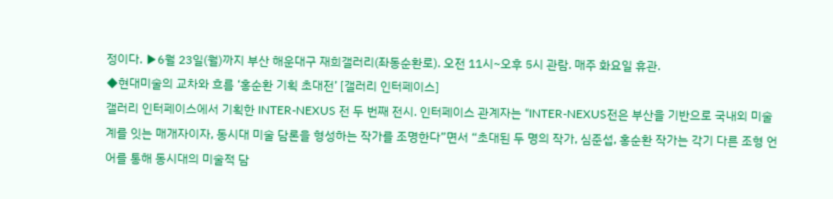정이다. ▶6월 23일(월)까지 부산 해운대구 재희갤러리(좌동순환로). 오전 11시~오후 5시 관람. 매주 화요일 휴관.
◆현대미술의 교차와 흐름 ‘홍순환 기획 초대전’ [갤러리 인터페이스]
갤러리 인터페이스에서 기획한 INTER-NEXUS 전 두 번째 전시. 인터페이스 관계자는 “INTER-NEXUS전은 부산을 기반으로 국내외 미술계를 잇는 매개자이자, 동시대 미술 담론을 형성하는 작가를 조명한다”면서 “초대된 두 명의 작가, 심준섭, 홍순환 작가는 각기 다른 조형 언어를 통해 동시대의 미술적 담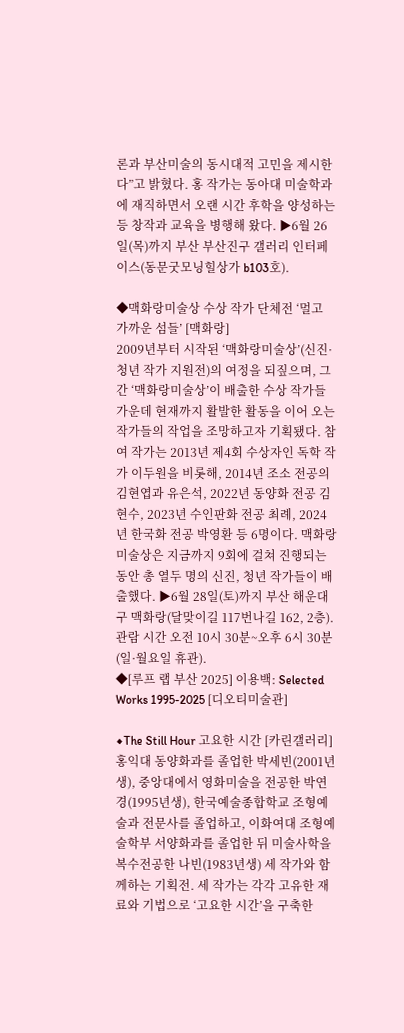론과 부산미술의 동시대적 고민을 제시한다”고 밝혔다. 홍 작가는 동아대 미술학과에 재직하면서 오랜 시간 후학을 양성하는 등 창작과 교육을 병행해 왔다. ▶6월 26일(목)까지 부산 부산진구 갤러리 인터페이스(동문굿모닝힐상가 b103호).

◆맥화랑미술상 수상 작가 단체전 ‘멀고 가까운 섬들’ [맥화랑]
2009년부터 시작된 ‘맥화랑미술상’(신진·청년 작가 지원전)의 여정을 되짚으며, 그간 ‘맥화랑미술상’이 배출한 수상 작가들 가운데 현재까지 활발한 활동을 이어 오는 작가들의 작업을 조망하고자 기획됐다. 참여 작가는 2013년 제4회 수상자인 독학 작가 이두원을 비롯해, 2014년 조소 전공의 김현엽과 유은석, 2022년 동양화 전공 김현수, 2023년 수인판화 전공 최례, 2024년 한국화 전공 박영환 등 6명이다. 맥화랑미술상은 지금까지 9회에 걸쳐 진행되는 동안 총 열두 명의 신진, 청년 작가들이 배출했다. ▶6월 28일(토)까지 부산 해운대구 맥화랑(달맞이길 117번나길 162, 2층). 관람 시간 오전 10시 30분~오후 6시 30분(일·월요일 휴관).
◆[루프 랩 부산 2025] 이용백: Selected Works 1995-2025 [디오티미술관]

◆The Still Hour 고요한 시간 [카린갤러리]
홍익대 동양화과를 졸업한 박세빈(2001년생), 중앙대에서 영화미술을 전공한 박연경(1995년생), 한국예술종합학교 조형예술과 전문사를 졸업하고, 이화여대 조형예술학부 서양화과를 졸업한 뒤 미술사학을 복수전공한 나빈(1983년생) 세 작가와 함께하는 기획전. 세 작가는 각각 고유한 재료와 기법으로 ‘고요한 시간’을 구축한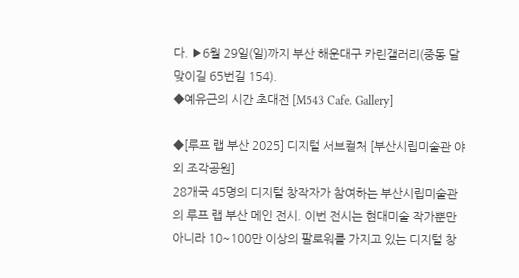다. ▶6월 29일(일)까지 부산 해운대구 카린갤러리(중동 달맞이길 65번길 154).
◆예유근의 시간 초대전 [M543 Cafe. Gallery]

◆[루프 랩 부산 2025] 디지털 서브컬처 [부산시립미술관 야외 조각공원]
28개국 45명의 디지털 창작자가 참여하는 부산시립미술관의 루프 랩 부산 메인 전시. 이번 전시는 현대미술 작가뿐만 아니라 10~100만 이상의 팔로워를 가지고 있는 디지털 창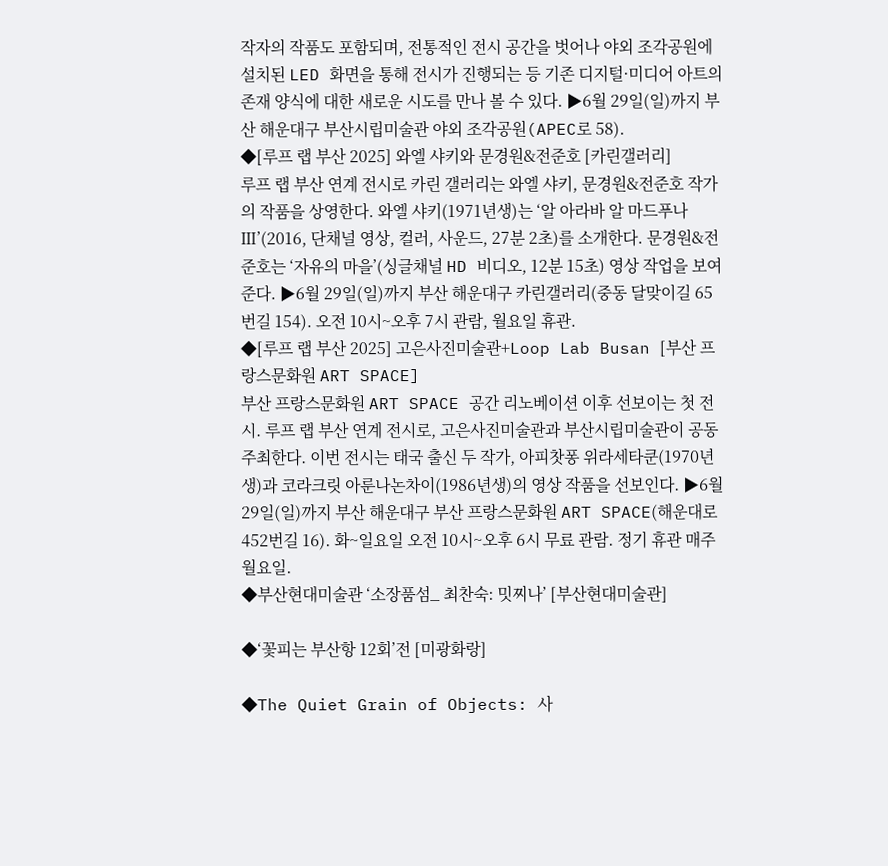작자의 작품도 포함되며, 전통적인 전시 공간을 벗어나 야외 조각공원에 설치된 LED 화면을 통해 전시가 진행되는 등 기존 디지털·미디어 아트의 존재 양식에 대한 새로운 시도를 만나 볼 수 있다. ▶6월 29일(일)까지 부산 해운대구 부산시립미술관 야외 조각공원(APEC로 58).
◆[루프 랩 부산 2025] 와엘 샤키와 문경원&전준호 [카린갤러리]
루프 랩 부산 연계 전시로 카린 갤러리는 와엘 샤키, 문경원&전준호 작가의 작품을 상영한다. 와엘 샤키(1971년생)는 ‘알 아라바 알 마드푸나 Ⅲ’(2016, 단채널 영상, 컬러, 사운드, 27분 2초)를 소개한다. 문경원&전준호는 ‘자유의 마을’(싱글채널 HD 비디오, 12분 15초) 영상 작업을 보여준다. ▶6월 29일(일)까지 부산 해운대구 카린갤러리(중동 달맞이길 65번길 154). 오전 10시~오후 7시 관람, 월요일 휴관.
◆[루프 랩 부산 2025] 고은사진미술관+Loop Lab Busan [부산 프랑스문화원 ART SPACE]
부산 프랑스문화원 ART SPACE 공간 리노베이션 이후 선보이는 첫 전시. 루프 랩 부산 연계 전시로, 고은사진미술관과 부산시립미술관이 공동 주최한다. 이번 전시는 태국 출신 두 작가, 아피찻퐁 위라세타쿤(1970년생)과 코라크릿 아룬나논차이(1986년생)의 영상 작품을 선보인다. ▶6월 29일(일)까지 부산 해운대구 부산 프랑스문화원 ART SPACE(해운대로 452번길 16). 화~일요일 오전 10시~오후 6시 무료 관람. 정기 휴관 매주 월요일.
◆부산현대미술관 ‘소장품섬_ 최찬숙: 밋찌나’ [부산현대미술관]

◆‘꽃피는 부산항 12회’전 [미광화랑]

◆The Quiet Grain of Objects: 사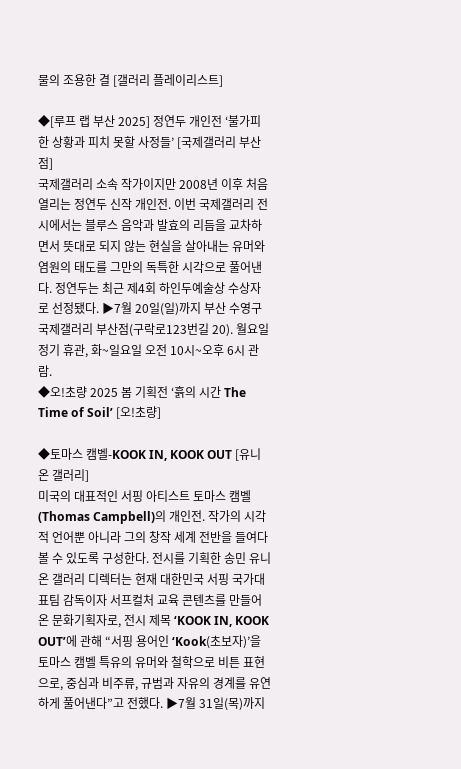물의 조용한 결 [갤러리 플레이리스트]

◆[루프 랩 부산 2025] 정연두 개인전 ‘불가피한 상황과 피치 못할 사정들’ [국제갤러리 부산점]
국제갤러리 소속 작가이지만 2008년 이후 처음 열리는 정연두 신작 개인전. 이번 국제갤러리 전시에서는 블루스 음악과 발효의 리듬을 교차하면서 뜻대로 되지 않는 현실을 살아내는 유머와 염원의 태도를 그만의 독특한 시각으로 풀어낸다. 정연두는 최근 제4회 하인두예술상 수상자로 선정됐다. ▶7월 20일(일)까지 부산 수영구 국제갤러리 부산점(구락로123번길 20). 월요일 정기 휴관, 화~일요일 오전 10시~오후 6시 관람.
◆오!초량 2025 봄 기획전 ‘흙의 시간 The Time of Soil’ [오!초량]

◆토마스 캠벨-KOOK IN, KOOK OUT [유니온 갤러리]
미국의 대표적인 서핑 아티스트 토마스 캠벨(Thomas Campbell)의 개인전. 작가의 시각적 언어뿐 아니라 그의 창작 세계 전반을 들여다볼 수 있도록 구성한다. 전시를 기획한 송민 유니온 갤러리 디렉터는 현재 대한민국 서핑 국가대표팀 감독이자 서프컬처 교육 콘텐츠를 만들어온 문화기획자로, 전시 제목 ‘KOOK IN, KOOK OUT’에 관해 “서핑 용어인 ‘Kook(초보자)’을 토마스 캠벨 특유의 유머와 철학으로 비튼 표현으로, 중심과 비주류, 규범과 자유의 경계를 유연하게 풀어낸다”고 전했다. ▶7월 31일(목)까지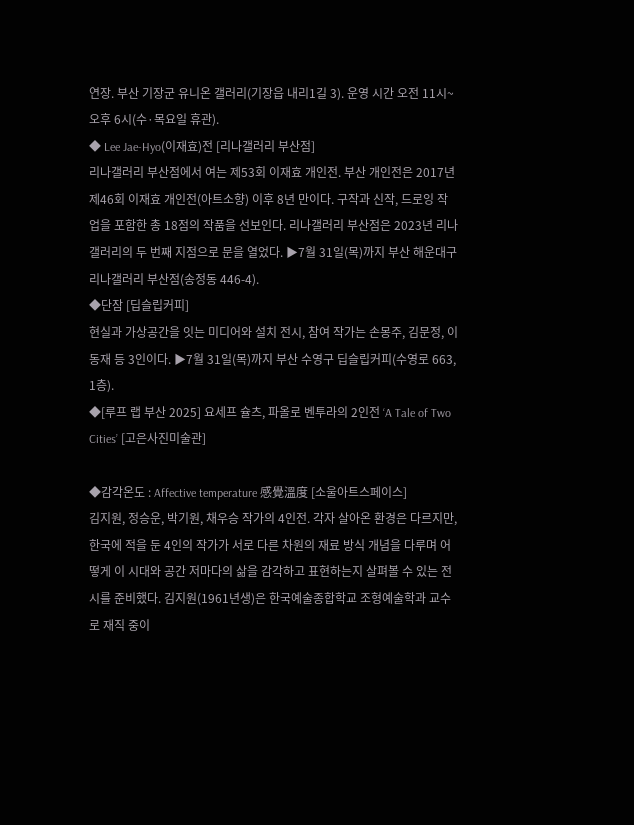연장. 부산 기장군 유니온 갤러리(기장읍 내리1길 3). 운영 시간 오전 11시~오후 6시(수·목요일 휴관).
◆ Lee Jae-Hyo(이재효)전 [리나갤러리 부산점]
리나갤러리 부산점에서 여는 제53회 이재효 개인전. 부산 개인전은 2017년 제46회 이재효 개인전(아트소향) 이후 8년 만이다. 구작과 신작, 드로잉 작업을 포함한 총 18점의 작품을 선보인다. 리나갤러리 부산점은 2023년 리나갤러리의 두 번째 지점으로 문을 열었다. ▶7월 31일(목)까지 부산 해운대구 리나갤러리 부산점(송정동 446-4).
◆단잠 [딥슬립커피]
현실과 가상공간을 잇는 미디어와 설치 전시, 참여 작가는 손몽주, 김문정, 이동재 등 3인이다. ▶7월 31일(목)까지 부산 수영구 딥슬립커피(수영로 663, 1층).
◆[루프 랩 부산 2025] 요세프 슐츠, 파올로 벤투라의 2인전 ‘A Tale of Two Cities’ [고은사진미술관]

◆감각온도 : Affective temperature 感覺溫度 [소울아트스페이스]
김지원, 정승운, 박기원, 채우승 작가의 4인전. 각자 살아온 환경은 다르지만, 한국에 적을 둔 4인의 작가가 서로 다른 차원의 재료 방식 개념을 다루며 어떻게 이 시대와 공간 저마다의 삶을 감각하고 표현하는지 살펴볼 수 있는 전시를 준비했다. 김지원(1961년생)은 한국예술종합학교 조형예술학과 교수로 재직 중이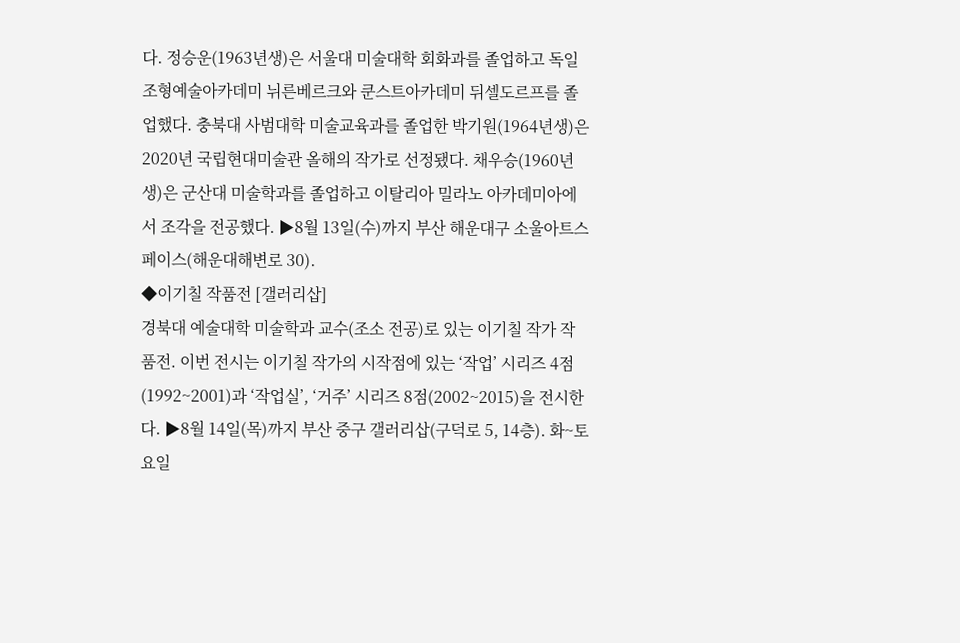다. 정승운(1963년생)은 서울대 미술대학 회화과를 졸업하고 독일 조형예술아카데미 뉘른베르크와 쿤스트아카데미 뒤셀도르프를 졸업했다. 충북대 사범대학 미술교육과를 졸업한 박기원(1964년생)은 2020년 국립현대미술관 올해의 작가로 선정됐다. 채우승(1960년생)은 군산대 미술학과를 졸업하고 이탈리아 밀라노 아카데미아에서 조각을 전공했다. ▶8월 13일(수)까지 부산 해운대구 소울아트스페이스(해운대해변로 30).
◆이기칠 작품전 [갤러리삽]
경북대 예술대학 미술학과 교수(조소 전공)로 있는 이기칠 작가 작품전. 이번 전시는 이기칠 작가의 시작점에 있는 ‘작업’ 시리즈 4점(1992~2001)과 ‘작업실’, ‘거주’ 시리즈 8점(2002~2015)을 전시한다. ▶8월 14일(목)까지 부산 중구 갤러리삽(구덕로 5, 14층). 화~토요일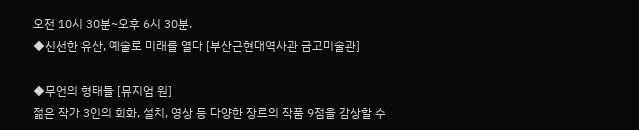오전 10시 30분~오후 6시 30분.
◆신선한 유산, 예술로 미래를 열다 [부산근현대역사관 금고미술관]

◆무언의 형태들 [뮤지엄 원]
젊은 작가 3인의 회화, 설치, 영상 등 다양한 장르의 작품 9점을 감상할 수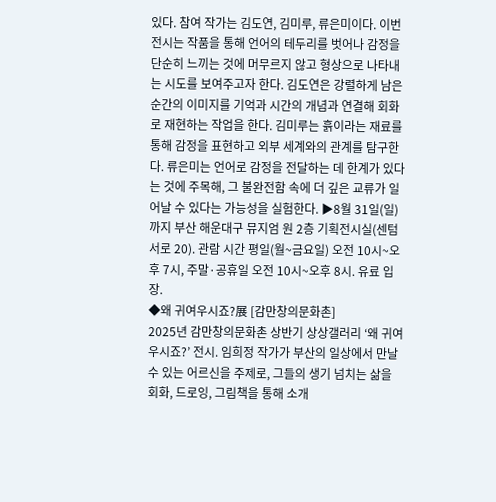있다. 참여 작가는 김도연, 김미루, 류은미이다. 이번 전시는 작품을 통해 언어의 테두리를 벗어나 감정을 단순히 느끼는 것에 머무르지 않고 형상으로 나타내는 시도를 보여주고자 한다. 김도연은 강렬하게 남은 순간의 이미지를 기억과 시간의 개념과 연결해 회화로 재현하는 작업을 한다. 김미루는 흙이라는 재료를 통해 감정을 표현하고 외부 세계와의 관계를 탐구한다. 류은미는 언어로 감정을 전달하는 데 한계가 있다는 것에 주목해, 그 불완전함 속에 더 깊은 교류가 일어날 수 있다는 가능성을 실험한다. ▶8월 31일(일)까지 부산 해운대구 뮤지엄 원 2층 기획전시실(센텀서로 20). 관람 시간 평일(월~금요일) 오전 10시~오후 7시, 주말·공휴일 오전 10시~오후 8시. 유료 입장.
◆왜 귀여우시죠?展 [감만창의문화촌]
2025년 감만창의문화촌 상반기 상상갤러리 ‘왜 귀여우시죠?’ 전시. 임희정 작가가 부산의 일상에서 만날 수 있는 어르신을 주제로, 그들의 생기 넘치는 삶을 회화, 드로잉, 그림책을 통해 소개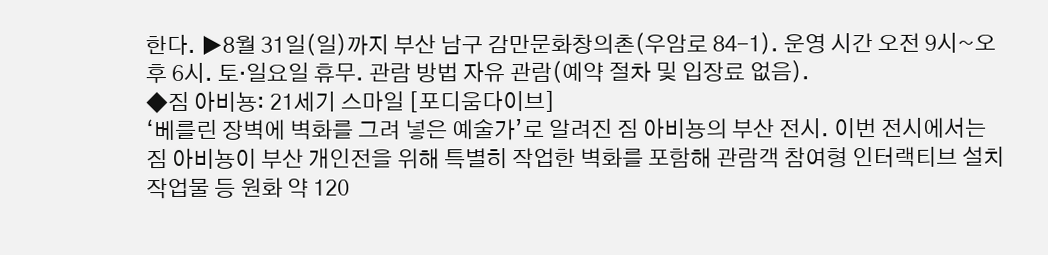한다. ▶8월 31일(일)까지 부산 남구 감만문화창의촌(우암로 84-1). 운영 시간 오전 9시~오후 6시. 토·일요일 휴무. 관람 방법 자유 관람(예약 절차 및 입장료 없음).
◆짐 아비뇽: 21세기 스마일 [포디움다이브]
‘베를린 장벽에 벽화를 그려 넣은 예술가’로 알려진 짐 아비뇽의 부산 전시. 이번 전시에서는 짐 아비뇽이 부산 개인전을 위해 특별히 작업한 벽화를 포함해 관람객 참여형 인터랙티브 설치 작업물 등 원화 약 120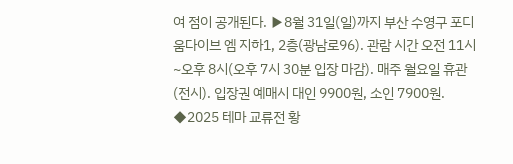여 점이 공개된다. ▶8월 31일(일)까지 부산 수영구 포디움다이브 엠 지하1, 2층(광남로96). 관람 시간 오전 11시~오후 8시(오후 7시 30분 입장 마감). 매주 월요일 휴관(전시). 입장권 예매시 대인 9900원, 소인 7900원.
◆2025 테마 교류전 황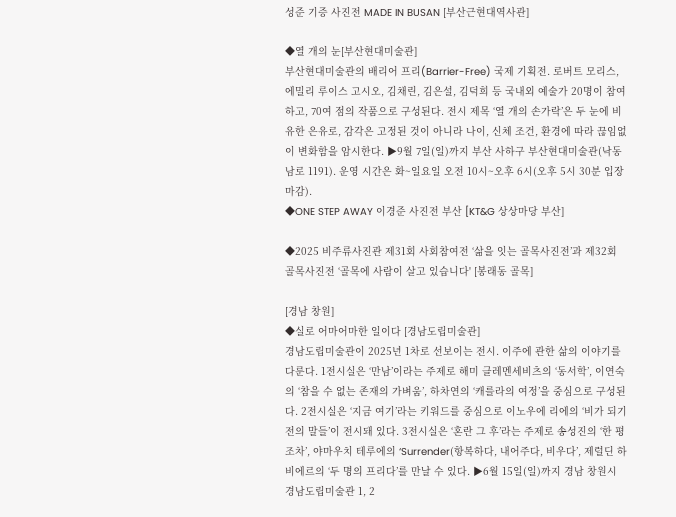성준 기증 사진전 MADE IN BUSAN [부산근현대역사관]

◆열 개의 눈[부산현대미술관]
부산현대미술관의 배리어 프리(Barrier-Free) 국제 기획전. 로버트 모리스, 에밀리 루이스 고시오, 김채린, 김은설, 김덕희 등 국내외 예술가 20명이 참여하고, 70여 점의 작품으로 구성된다. 전시 제목 ‘열 개의 손가락’은 두 눈에 비유한 은유로, 감각은 고정된 것이 아니라 나이, 신체 조건, 환경에 따라 끊임없이 변화함을 암시한다. ▶9월 7일(일)까지 부산 사하구 부산현대미술관(낙동남로 1191). 운영 시간은 화~일요일 오전 10시~오후 6시(오후 5시 30분 입장 마감).
◆ONE STEP AWAY 이경준 사진전 부산 [KT&G 상상마당 부산]

◆2025 비주류사진관 제31회 사회참여전 ‘삶을 잇는 골목사진전’과 제32회 골목사진전 ‘골목에 사람이 살고 있습니다' [봉래동 골목]

[경남 창원]
◆실로 어마어마한 일이다 [경남도립미술관]
경남도립미술관이 2025년 1차로 선보이는 전시. 이주에 관한 삶의 이야기를 다룬다. 1전시실은 ‘만남’이라는 주제로 해미 클레멘세비츠의 ‘동서학’, 이연숙의 ‘참을 수 없는 존재의 가벼움’, 하차연의 ‘캐를라의 여정’을 중심으로 구성된다. 2전시실은 ‘지금 여기’라는 키워드를 중심으로 이노우에 리에의 ‘비가 되기 전의 말들’이 전시돼 있다. 3전시실은 ‘혼란 그 후’라는 주제로 송성진의 ‘한 평조차’, 야마우치 테루에의 ‘Surrender(항복하다, 내어주다, 비우다’, 제럴딘 하비에르의 ‘두 명의 프리다’를 만날 수 있다. ▶6월 15일(일)까지 경남 창원시 경남도립미술관 1, 2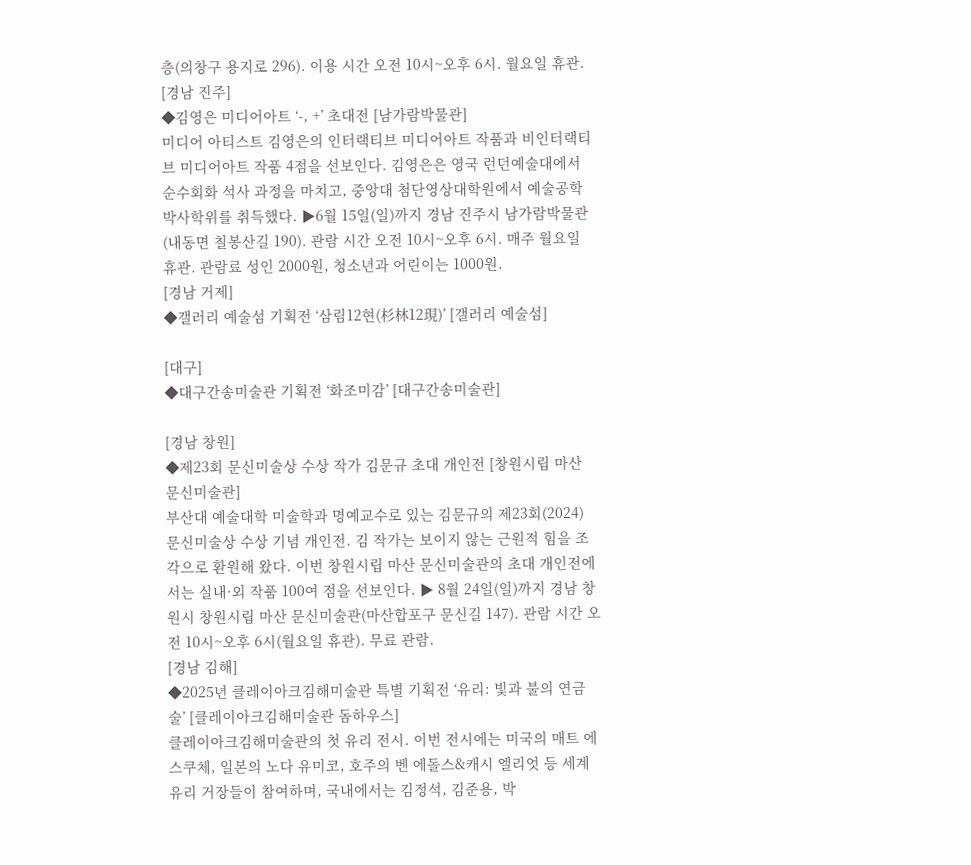층(의창구 용지로 296). 이용 시간 오전 10시~오후 6시. 월요일 휴관.
[경남 진주]
◆김영은 미디어아트 ‘-, +’ 초대전 [남가람박물관]
미디어 아티스트 김영은의 인터랙티브 미디어아트 작품과 비인터랙티브 미디어아트 작품 4점을 선보인다. 김영은은 영국 런던예술대에서 순수회화 석사 과정을 마치고, 중앙대 첨단영상대학원에서 예술공학 박사학위를 취득했다. ▶6월 15일(일)까지 경남 진주시 남가람박물관(내동면 칠봉산길 190). 관람 시간 오전 10시~오후 6시. 매주 월요일 휴관. 관람료 성인 2000원, 청소년과 어린이는 1000원.
[경남 거제]
◆갤러리 예술섬 기획전 ‘삼림12현(杉林12現)’ [갤러리 예술섬]

[대구]
◆대구간송미술관 기획전 ‘화조미감’ [대구간송미술관]

[경남 창원]
◆제23회 문신미술상 수상 작가 김문규 초대 개인전 [창원시립 마산 문신미술관]
부산대 예술대학 미술학과 명예교수로 있는 김문규의 제23회(2024) 문신미술상 수상 기념 개인전. 김 작가는 보이지 않는 근원적 힘을 조각으로 환원해 왔다. 이번 창원시립 마산 문신미술관의 초대 개인전에서는 실내·외 작품 100여 점을 선보인다. ▶ 8월 24일(일)까지 경남 창원시 창원시립 마산 문신미술관(마산합포구 문신길 147). 관람 시간 오전 10시~오후 6시(월요일 휴관). 무료 관람.
[경남 김해]
◆2025년 클레이아크김해미술관 특별 기획전 ‘유리: 빛과 불의 연금술’ [클레이아크김해미술관 돔하우스]
클레이아크김해미술관의 첫 유리 전시. 이번 전시에는 미국의 매트 에스쿠체, 일본의 노다 유미코, 호주의 벤 에돌스&캐시 엘리엇 등 세계 유리 거장들이 참여하며, 국내에서는 김정석, 김준용, 박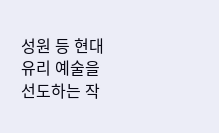성원 등 현대 유리 예술을 선도하는 작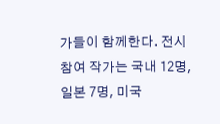가들이 함께한다. 전시 참여 작가는 국내 12명, 일본 7명, 미국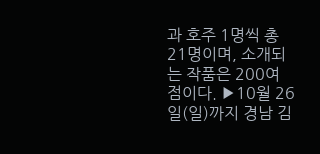과 호주 1명씩 총 21명이며, 소개되는 작품은 200여 점이다. ▶10월 26일(일)까지 경남 김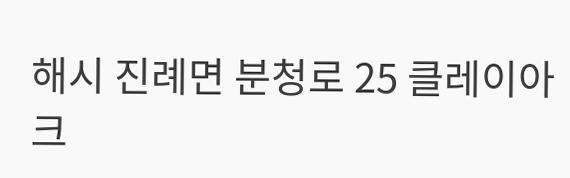해시 진례면 분청로 25 클레이아크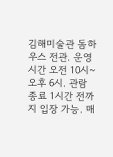김해미술관 돔하우스 전관. 운영 시간 오전 10시~오후 6시. 관람 종료 1시간 전까지 입장 가능. 매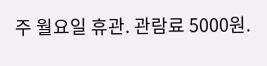주 월요일 휴관. 관람료 5000원.